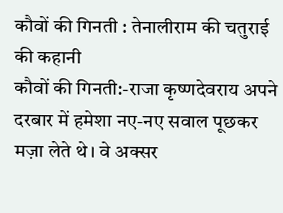कौवों की गिनती : तेनालीराम की चतुराई की कहानी
कौवों की गिनती:-राजा कृष्णदेवराय अपने दरबार में हमेशा नए-नए सवाल पूछकर मज़ा लेते थे। वे अक्सर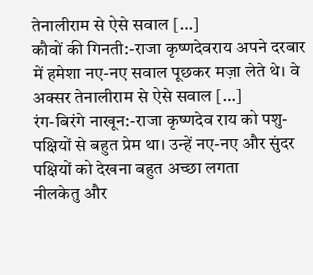तेनालीराम से ऐसे सवाल […]
कौवों की गिनती:-राजा कृष्णदेवराय अपने दरबार में हमेशा नए-नए सवाल पूछकर मज़ा लेते थे। वे अक्सर तेनालीराम से ऐसे सवाल […]
रंग-बिरंगे नाखून:-राजा कृष्णदेव राय को पशु-पक्षियों से बहुत प्रेम था। उन्हें नए-नए और सुंदर पक्षियों को देखना बहुत अच्छा लगता
नीलकेतु और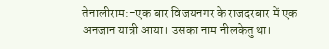तेनालीराम:-एक बार विजयनगर के राजदरबार में एक अनजान यात्री आया। उसका नाम नीलकेतु था।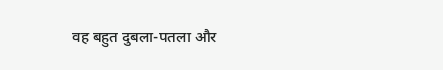वह बहुत दुबला-पतला और